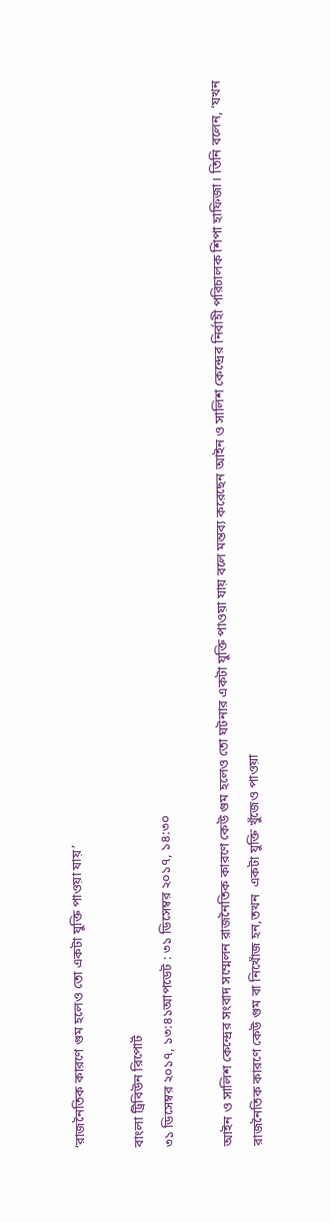‘রাজনৈতিক কারণে গুম হলেও তো একটা যুক্তি পাওয়া যায়’

বাংলা ট্রিবিউন রিপোর্ট
৩১ ডিসেম্বর ২০১৭, ১৩:৪১আপডেট : ৩১ ডিসেম্বর ২০১৭, ১৪:৩০

আইন ও সালিশ কেন্দ্রের সংবাদ সম্মেলন রাজনৈতিক কারণে কেউ গুম হলেও তো ঘটনার একটা যুক্তি পাওয়া যায় বলে মন্তব্য করেছেন আইন ও সালিশ কেন্দ্রের নির্বাহী পরিচালক শিপা হাফিজা। তিনি বলেন, ‘যখন রাজনৈতিক কারণে কেউ গুম বা নিখোঁজ হন,তখন  একটা যুক্তি খুঁজেও পাওয়া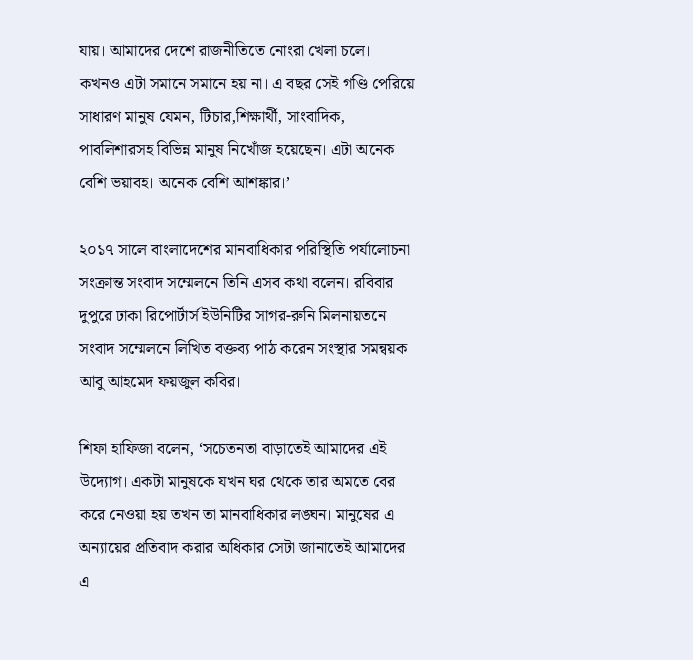যায়। আমাদের দেশে রাজনীতিতে নোংরা খেলা চলে। কখনও এটা সমানে সমানে হয় না। এ বছর সেই গণ্ডি পেরিয়ে সাধারণ মানুষ যেমন, টিচার,শিক্ষার্থী, সাংবাদিক, পাবলিশারসহ বিভিন্ন মানুষ নিখোঁজ হয়েছেন। এটা অনেক বেশি ভয়াবহ। অনেক বেশি আশঙ্কার।’

২০১৭ সালে বাংলাদেশের মানবাধিকার পরিস্থিতি পর্যালোচনা সংক্রান্ত সংবাদ সম্মেলনে তিনি এসব কথা বলেন। রবিবার দুপুরে ঢাকা রিপোর্টার্স ইউনিটির সাগর-রুনি মিলনায়তনে সংবাদ সম্মেলনে লিখিত বক্তব্য পাঠ করেন সংস্থার সমন্বয়ক আবু আহমেদ ফয়জুল কবির।

শিফা হাফিজা বলেন, ‘সচেতনতা বাড়াতেই আমাদের এই উদ্যোগ। একটা মানুষকে যখন ঘর থেকে তার অমতে বের করে নেওয়া হয় তখন তা মানবাধিকার লঙ্ঘন। মানুষের এ অন্যায়ের প্রতিবাদ করার অধিকার সেটা জানাতেই আমাদের এ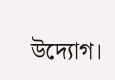উদ্যোগ।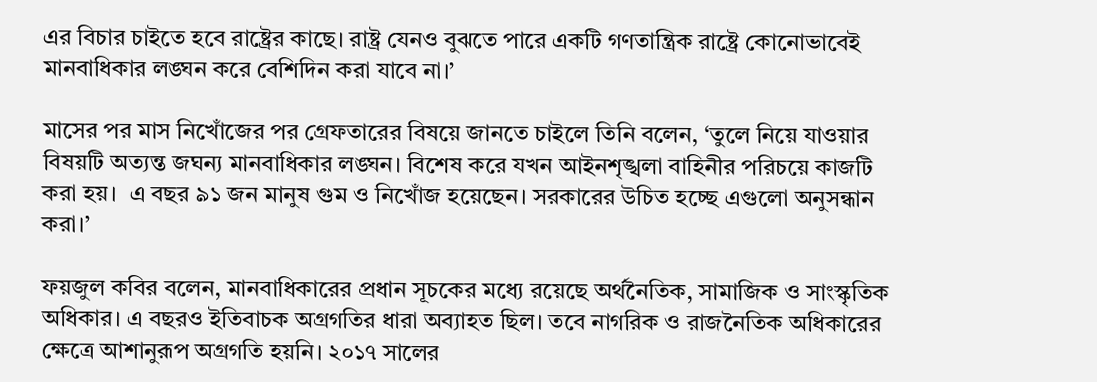এর বিচার চাইতে হবে রাষ্ট্রের কাছে। রাষ্ট্র যেনও বুঝতে পারে একটি গণতান্ত্রিক রাষ্ট্রে কোনোভাবেই মানবাধিকার লঙ্ঘন করে বেশিদিন করা যাবে না।’

মাসের পর মাস নিখোঁজের পর গ্রেফতারের বিষয়ে জানতে চাইলে তিনি বলেন, ‘তুলে নিয়ে যাওয়ার বিষয়টি অত্যন্ত জঘন্য মানবাধিকার লঙ্ঘন। বিশেষ করে যখন আইনশৃঙ্খলা বাহিনীর পরিচয়ে কাজটি করা হয়।  এ বছর ৯১ জন মানুষ গুম ও নিখোঁজ হয়েছেন। সরকারের উচিত হচ্ছে এগুলো অনুসন্ধান করা।’

ফয়জুল কবির বলেন, মানবাধিকারের প্রধান সূচকের মধ্যে রয়েছে অর্থনৈতিক, সামাজিক ও সাংস্কৃতিক অধিকার। এ বছরও ইতিবাচক অগ্রগতির ধারা অব্যাহত ছিল। তবে নাগরিক ও রাজনৈতিক অধিকারের ক্ষেত্রে আশানুরূপ অগ্রগতি হয়নি। ২০১৭ সালের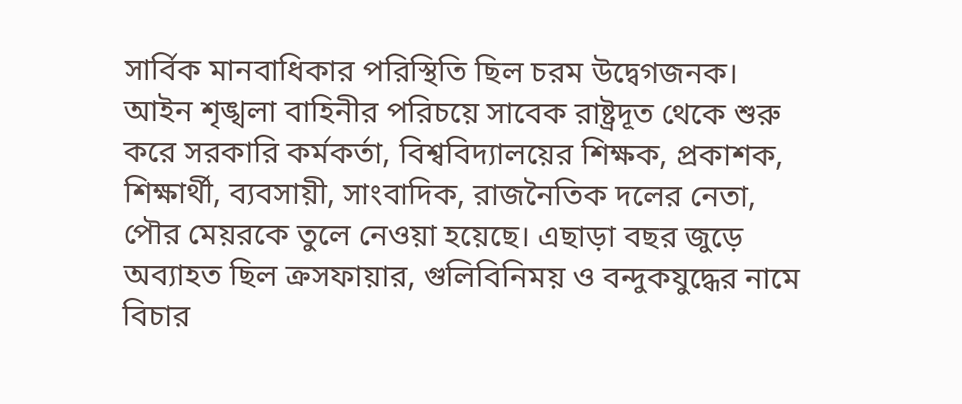সার্বিক মানবাধিকার পরিস্থিতি ছিল চরম উদ্বেগজনক। আইন শৃঙ্খলা বাহিনীর পরিচয়ে সাবেক রাষ্ট্রদূত থেকে শুরু করে সরকারি কর্মকর্তা, বিশ্ববিদ্যালয়ের শিক্ষক, প্রকাশক, শিক্ষার্থী, ব্যবসায়ী, সাংবাদিক, রাজনৈতিক দলের নেতা, পৌর মেয়রকে তুলে নেওয়া হয়েছে। এছাড়া বছর জুড়ে অব্যাহত ছিল ক্রসফায়ার, গুলিবিনিময় ও বন্দুকযুদ্ধের নামে বিচার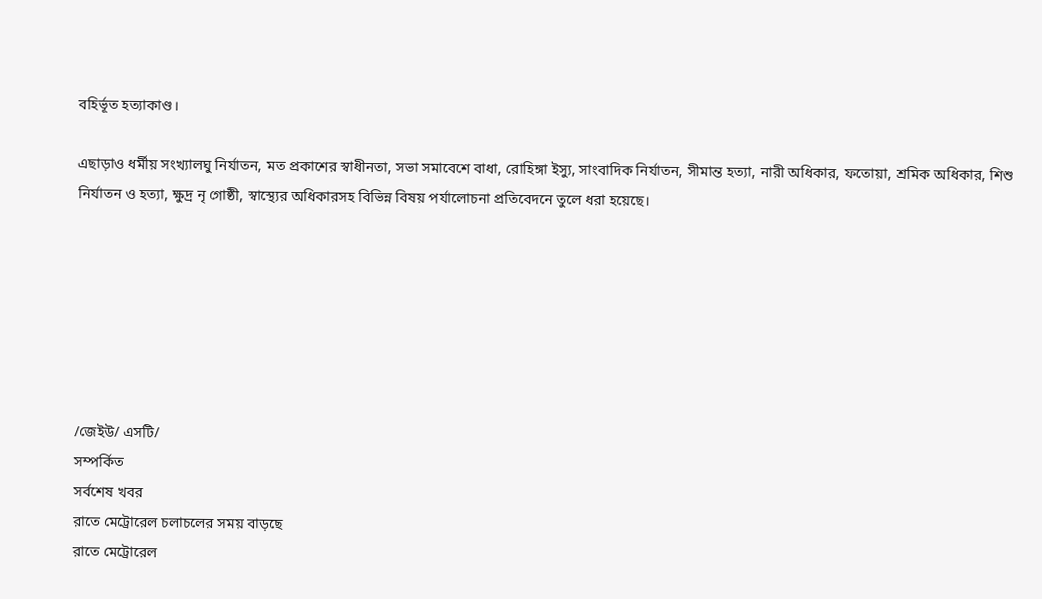বহির্ভূত হত্যাকাণ্ড।

এছাড়াও ধর্মীয় সংখ্যালঘু নির্যাতন, মত প্রকাশের স্বাধীনতা, সভা সমাবেশে বাধা, রোহিঙ্গা ইস্যু, সাংবাদিক নির্যাতন, সীমান্ত হত্যা, নারী অধিকার, ফতোয়া, শ্রমিক অধিকার, শিশু নির্যাতন ও হত্যা, ক্ষুদ্র নৃ গোষ্ঠী, স্বাস্থ্যের অধিকারসহ বিভিন্ন বিষয় পর্যালোচনা প্রতিবেদনে তুলে ধরা হয়েছে।







/জেইউ/ এসটি/
সম্পর্কিত
সর্বশেষ খবর
রাতে মেট্রোরেল চলাচলের সময় বাড়ছে
রাতে মেট্রোরেল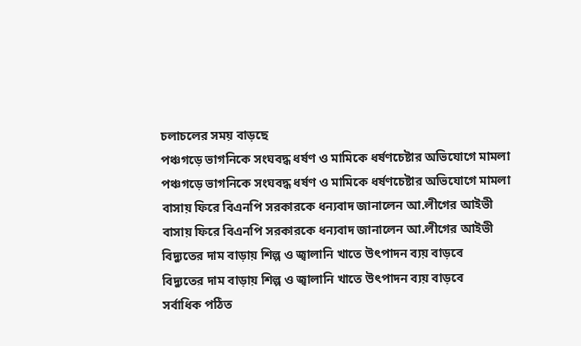চলাচলের সময় বাড়ছে
পঞ্চগড়ে ভাগনিকে সংঘবদ্ধ ধর্ষণ ও মামিকে ধর্ষণচেষ্টার অভিযোগে মামলা
পঞ্চগড়ে ভাগনিকে সংঘবদ্ধ ধর্ষণ ও মামিকে ধর্ষণচেষ্টার অভিযোগে মামলা
বাসায় ফিরে বিএনপি সরকারকে ধন্যবাদ জানালেন আ.লীগের আইভী
বাসায় ফিরে বিএনপি সরকারকে ধন্যবাদ জানালেন আ.লীগের আইভী
বিদ্যুতের দাম বাড়ায় শিল্প ও জ্বালানি খাতে উৎপাদন ব্যয় বাড়বে
বিদ্যুতের দাম বাড়ায় শিল্প ও জ্বালানি খাতে উৎপাদন ব্যয় বাড়বে
সর্বাধিক পঠিত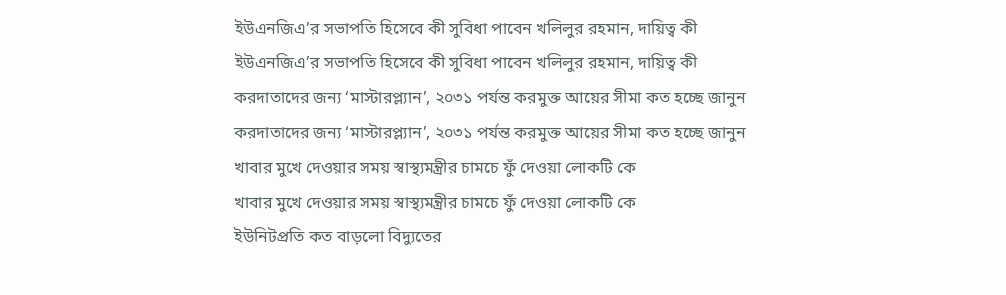ইউএনজিএ’র সভাপতি হিসেবে কী সুবিধা পাবেন খলিলুর রহমান, দায়িত্ব কী
ইউএনজিএ’র সভাপতি হিসেবে কী সুবিধা পাবেন খলিলুর রহমান, দায়িত্ব কী
করদাতাদের জন্য ‘মাস্টারপ্ল্যান’, ২০৩১ পর্যন্ত করমুক্ত আয়ের সীমা কত হচ্ছে জানুন
করদাতাদের জন্য ‘মাস্টারপ্ল্যান’, ২০৩১ পর্যন্ত করমুক্ত আয়ের সীমা কত হচ্ছে জানুন
খাবার মুখে দেওয়ার সময় স্বাস্থ্যমন্ত্রীর চামচে ফুঁ দেওয়া লোকটি কে
খাবার মুখে দেওয়ার সময় স্বাস্থ্যমন্ত্রীর চামচে ফুঁ দেওয়া লোকটি কে
ইউনিটপ্রতি কত বাড়লো বিদ্যুতের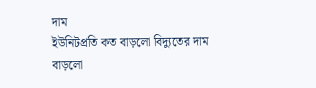দাম
ইউনিটপ্রতি কত বাড়লো বিদ্যুতের দাম
বাড়লো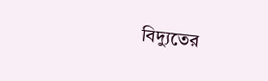বিদ্যুতের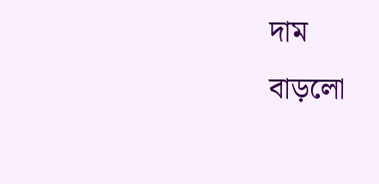দাম
বাড়লো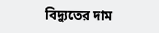বিদ্যুতের দাম